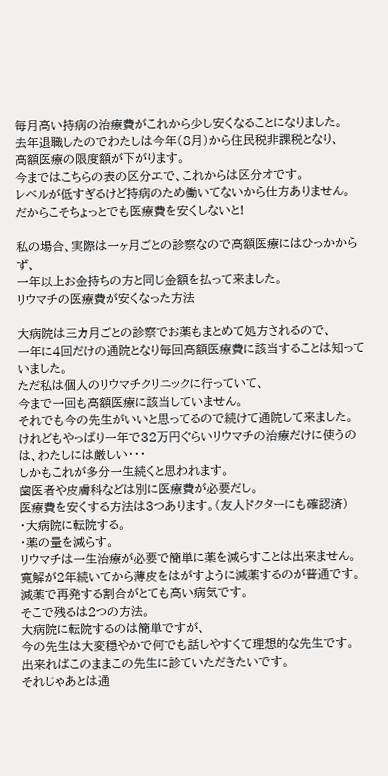毎月高い持病の治療費がこれから少し安くなることになりました。
去年退職したのでわたしは今年(8月)から住民税非課税となり、
高額医療の限度額が下がります。
今まではこちらの表の区分エで、これからは区分オです。
レベルが低すぎるけど持病のため働いてないから仕方ありません。
だからこそちょっとでも医療費を安くしないと!

私の場合、実際は一ヶ月ごとの診察なので高額医療にはひっかからず、
一年以上お金持ちの方と同じ金額を払って来ました。
リウマチの医療費が安くなった方法

大病院は三カ月ごとの診察でお薬もまとめて処方されるので、
一年に4回だけの通院となり毎回高額医療費に該当することは知っていました。
ただ私は個人のリウマチクリニックに行っていて、
今まで一回も高額医療に該当していません。
それでも今の先生がいいと思ってるので続けて通院して来ました。
けれどもやっぱり一年で32万円ぐらいリウマチの治療だけに使うのは、わたしには厳しい・・・
しかもこれが多分一生続くと思われます。
歯医者や皮膚科などは別に医療費が必要だし。
医療費を安くする方法は3つあります。(友人ドクターにも確認済)
・大病院に転院する。
・薬の量を減らす。
リウマチは一生治療が必要で簡単に薬を減らすことは出来ません。
寛解が2年続いてから薄皮をはがすように減薬するのが普通です。
減薬で再発する割合がとても高い病気です。
そこで残るは2つの方法。
大病院に転院するのは簡単ですが、
今の先生は大変穏やかで何でも話しやすくて理想的な先生です。
出来ればこのままこの先生に診ていただきたいです。
それじゃあとは通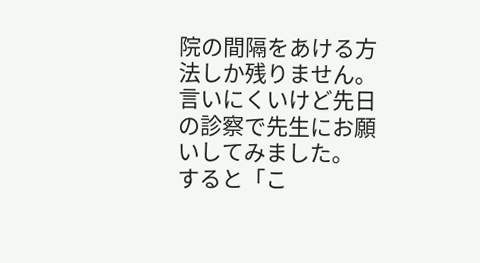院の間隔をあける方法しか残りません。
言いにくいけど先日の診察で先生にお願いしてみました。
すると「こ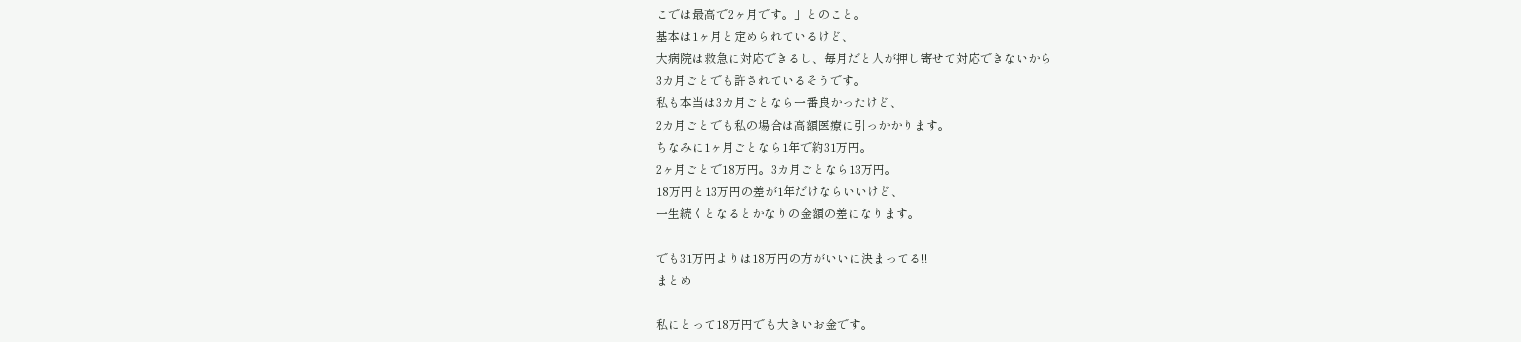こでは最高で2ヶ月です。」とのこと。
基本は1ヶ月と定められているけど、
大病院は救急に対応できるし、毎月だと人が押し寄せて対応できないから
3カ月ごとでも許されているそうです。
私も本当は3カ月ごとなら一番良かったけど、
2カ月ごとでも私の場合は高額医療に引っかかります。
ちなみに1ヶ月ごとなら1年で約31万円。
2ヶ月ごとで18万円。3カ月ごとなら13万円。
18万円と13万円の差が1年だけならいいけど、
一生続くとなるとかなりの金額の差になります。

でも31万円よりは18万円の方がいいに決まってる!!
まとめ

私にとって18万円でも大きいお金です。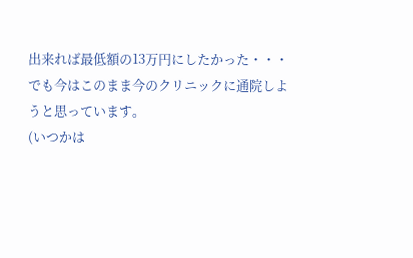出来れば最低額の13万円にしたかった・・・
でも今はこのまま今のクリニックに通院しようと思っています。
(いつかは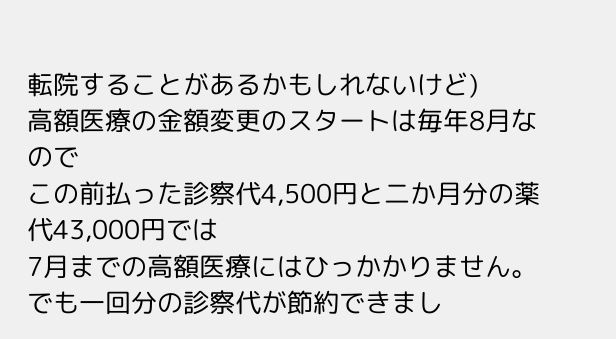転院することがあるかもしれないけど)
高額医療の金額変更のスタートは毎年8月なので
この前払った診察代4,500円と二か月分の薬代43,000円では
7月までの高額医療にはひっかかりません。
でも一回分の診察代が節約できまし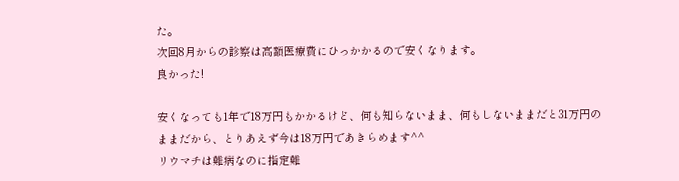た。
次回8月からの診察は高額医療費にひっかかるので安くなります。
良かった!

安くなっても1年で18万円もかかるけど、何も知らないまま、何もしないままだと31万円のままだから、とりあえず今は18万円であきらめます^^
リウマチは難病なのに指定難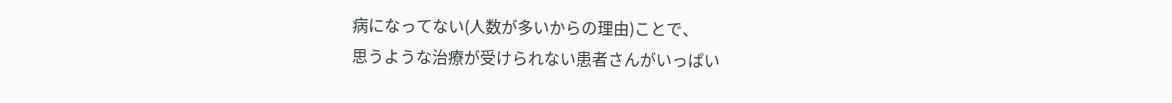病になってない(人数が多いからの理由)ことで、
思うような治療が受けられない患者さんがいっぱい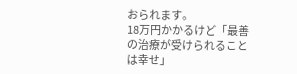おられます。
18万円かかるけど「最善の治療が受けられることは幸せ」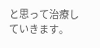と思って治療していきます。